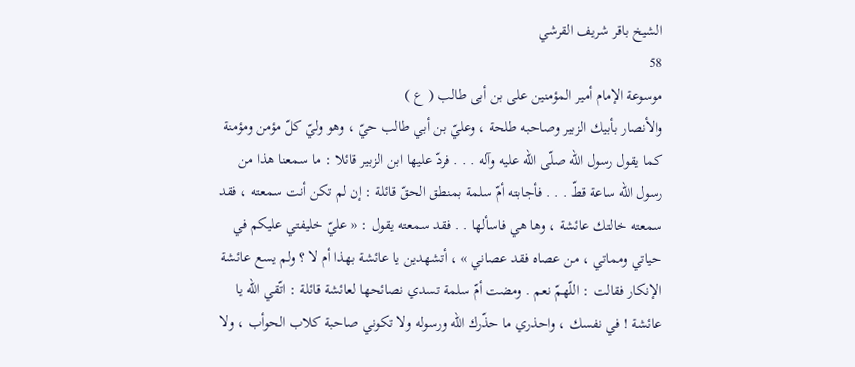الشيخ باقر شريف القرشي
58
موسوعة الإمام أمير المؤمنين على بن أبى طالب ( ع )
والأنصار بأبيك الزبير وصاحبه طلحة ، وعليّ بن أبي طالب حيّ ، وهو وليّ كلّ مؤمن ومؤمنة كما يقول رسول اللّه صلّى اللّه عليه وآله . . . فردّ عليها ابن الزبير قائلا : ما سمعنا هذا من رسول اللّه ساعة قطّ . . . فأجابته أمّ سلمة بمنطق الحقّ قائلة : إن لم تكن أنت سمعته ، فقد سمعته خالتك عائشة ، وها هي فاسألها . . فقد سمعته يقول : « عليّ خليفتي عليكم في حياتي ومماتي ، من عصاه فقد عصاني » ، أتشهدين يا عائشة بهذا أم لا ؟ ولم يسع عائشة الإنكار فقالت : اللّهمّ نعم . ومضت أمّ سلمة تسدي نصائحها لعائشة قائلة : اتّقي اللّه يا عائشة ! في نفسك ، واحذري ما حذّرك اللّه ورسوله ولا تكوني صاحبة كلاب الحوأب ، ولا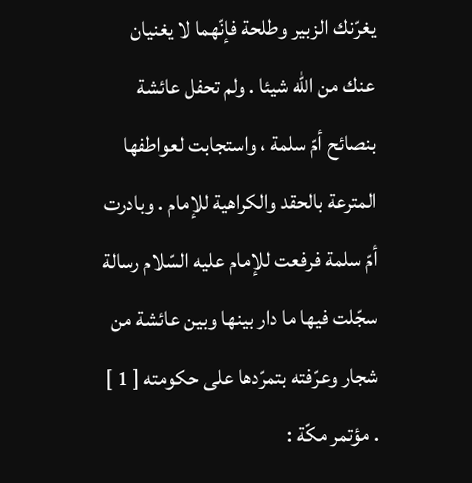يغرّنك الزبير وطلحة فإنّهما لا يغنيان عنك من اللّه شيئا . ولم تحفل عائشة بنصائح أمّ سلمة ، واستجابت لعواطفها المترعة بالحقد والكراهية للإمام . وبادرت أمّ سلمة فرفعت للإمام عليه السّلام رسالة سجّلت فيها ما دار بينها وبين عائشة من شجار وعرّفته بتمرّدها على حكومته [ 1 ] . مؤتمر مكّة :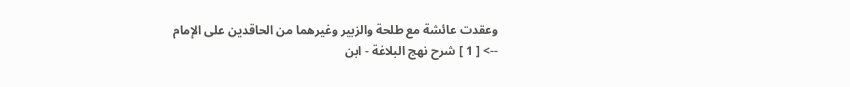وعقدت عائشة مع طلحة والزبير وغيرهما من الحاقدين على الإمام
--> [ 1 ] شرح نهج البلاغة - ابن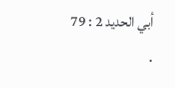أبي الحديد 2 : 79 .